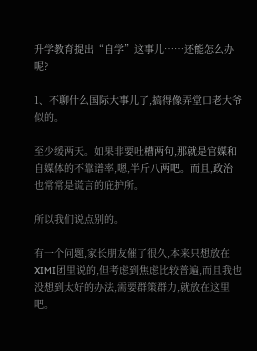升学教育提出“自学”这事儿……还能怎么办呢?

1、不聊什么国际大事儿了,搞得像弄堂口老大爷似的。

至少缓两天。如果非要吐槽两句,那就是官媒和自媒体的不靠谱率,嗯,半斤八两吧。而且,政治也常常是谎言的庇护所。

所以我们说点别的。

有一个问题,家长朋友催了很久,本来只想放在XIMI团里说的,但考虑到焦虑比较普遍,而且我也没想到太好的办法,需要群策群力,就放在这里吧。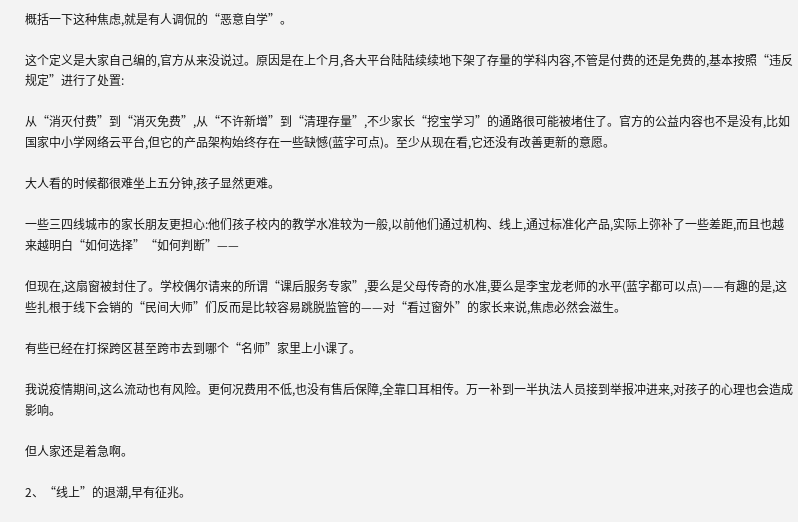概括一下这种焦虑,就是有人调侃的“恶意自学”。

这个定义是大家自己编的,官方从来没说过。原因是在上个月,各大平台陆陆续续地下架了存量的学科内容,不管是付费的还是免费的,基本按照“违反规定”进行了处置:

从“消灭付费”到“消灭免费”,从“不许新增”到“清理存量”,不少家长“挖宝学习”的通路很可能被堵住了。官方的公益内容也不是没有,比如国家中小学网络云平台,但它的产品架构始终存在一些缺憾(蓝字可点)。至少从现在看,它还没有改善更新的意愿。

大人看的时候都很难坐上五分钟,孩子显然更难。

一些三四线城市的家长朋友更担心:他们孩子校内的教学水准较为一般,以前他们通过机构、线上,通过标准化产品,实际上弥补了一些差距,而且也越来越明白“如何选择”“如何判断”——

但现在,这扇窗被封住了。学校偶尔请来的所谓“课后服务专家”,要么是父母传奇的水准,要么是李宝龙老师的水平(蓝字都可以点)——有趣的是,这些扎根于线下会销的“民间大师”们反而是比较容易跳脱监管的——对“看过窗外”的家长来说,焦虑必然会滋生。

有些已经在打探跨区甚至跨市去到哪个“名师”家里上小课了。

我说疫情期间,这么流动也有风险。更何况费用不低,也没有售后保障,全靠口耳相传。万一补到一半执法人员接到举报冲进来,对孩子的心理也会造成影响。

但人家还是着急啊。

2、“线上”的退潮,早有征兆。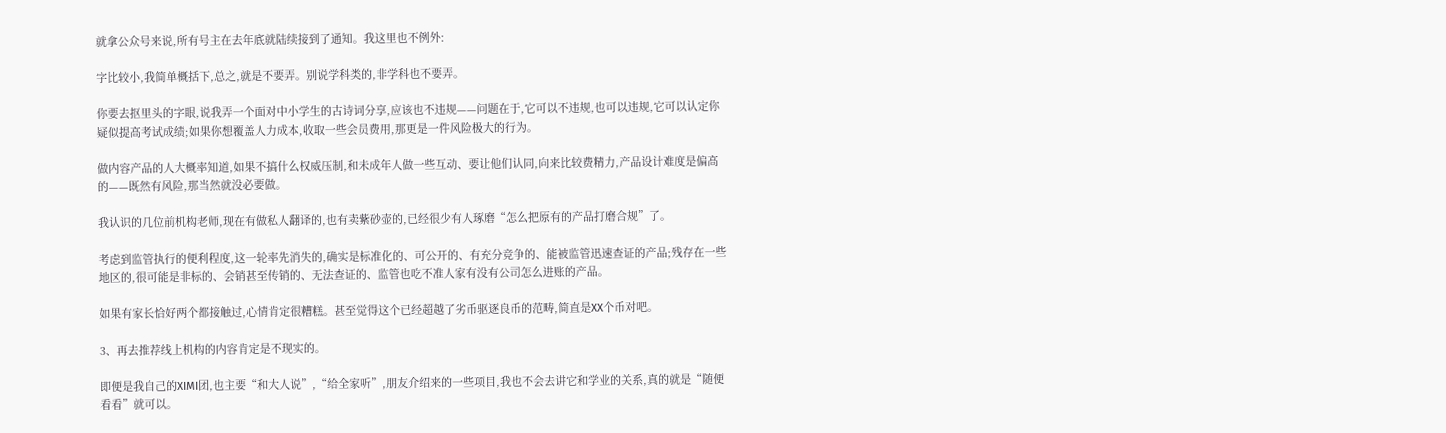就拿公众号来说,所有号主在去年底就陆续接到了通知。我这里也不例外:

字比较小,我简单概括下,总之,就是不要弄。别说学科类的,非学科也不要弄。

你要去抠里头的字眼,说我弄一个面对中小学生的古诗词分享,应该也不违规——问题在于,它可以不违规,也可以违规,它可以认定你疑似提高考试成绩;如果你想覆盖人力成本,收取一些会员费用,那更是一件风险极大的行为。

做内容产品的人大概率知道,如果不搞什么权威压制,和未成年人做一些互动、要让他们认同,向来比较费精力,产品设计难度是偏高的——既然有风险,那当然就没必要做。

我认识的几位前机构老师,现在有做私人翻译的,也有卖紫砂壶的,已经很少有人琢磨“怎么把原有的产品打磨合规”了。

考虑到监管执行的便利程度,这一轮率先消失的,确实是标准化的、可公开的、有充分竞争的、能被监管迅速查证的产品;残存在一些地区的,很可能是非标的、会销甚至传销的、无法查证的、监管也吃不准人家有没有公司怎么进账的产品。

如果有家长恰好两个都接触过,心情肯定很糟糕。甚至觉得这个已经超越了劣币驱逐良币的范畴,简直是XX个币对吧。

3、再去推荐线上机构的内容肯定是不现实的。

即便是我自己的XIMI团,也主要“和大人说”,“给全家听”,朋友介绍来的一些项目,我也不会去讲它和学业的关系,真的就是“随便看看”就可以。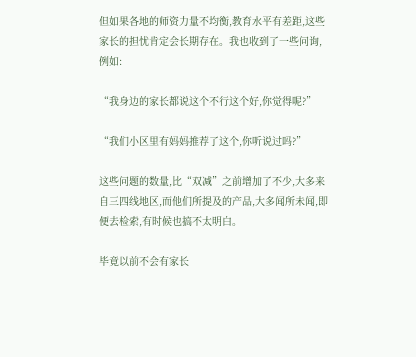但如果各地的师资力量不均衡,教育水平有差距,这些家长的担忧肯定会长期存在。我也收到了一些问询,例如:

“我身边的家长都说这个不行这个好,你觉得呢?”

“我们小区里有妈妈推荐了这个,你听说过吗?”

这些问题的数量,比“双减”之前增加了不少,大多来自三四线地区,而他们所提及的产品,大多闻所未闻,即便去检索,有时候也搞不太明白。

毕竟以前不会有家长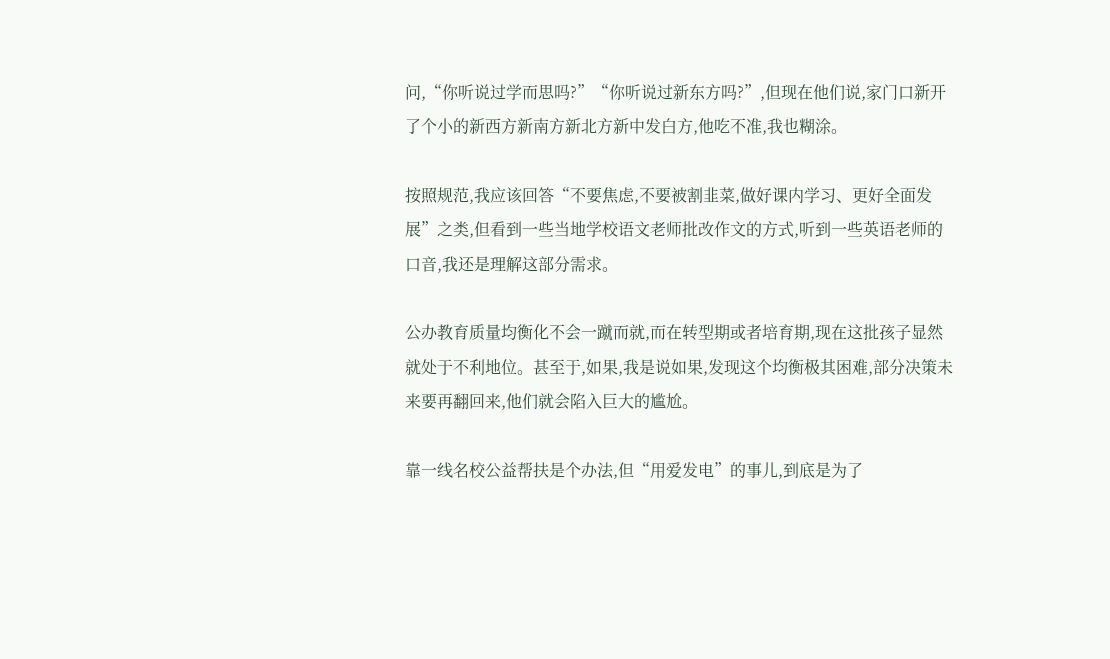问,“你听说过学而思吗?”“你听说过新东方吗?”,但现在他们说,家门口新开了个小的新西方新南方新北方新中发白方,他吃不准,我也糊涂。

按照规范,我应该回答“不要焦虑,不要被割韭菜,做好课内学习、更好全面发展”之类,但看到一些当地学校语文老师批改作文的方式,听到一些英语老师的口音,我还是理解这部分需求。

公办教育质量均衡化不会一蹴而就,而在转型期或者培育期,现在这批孩子显然就处于不利地位。甚至于,如果,我是说如果,发现这个均衡极其困难,部分决策未来要再翻回来,他们就会陷入巨大的尴尬。

靠一线名校公益帮扶是个办法,但“用爱发电”的事儿,到底是为了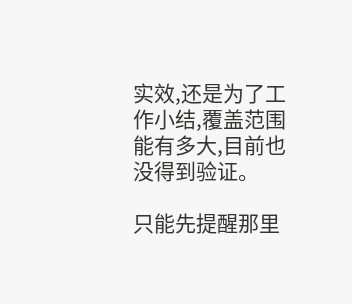实效,还是为了工作小结,覆盖范围能有多大,目前也没得到验证。

只能先提醒那里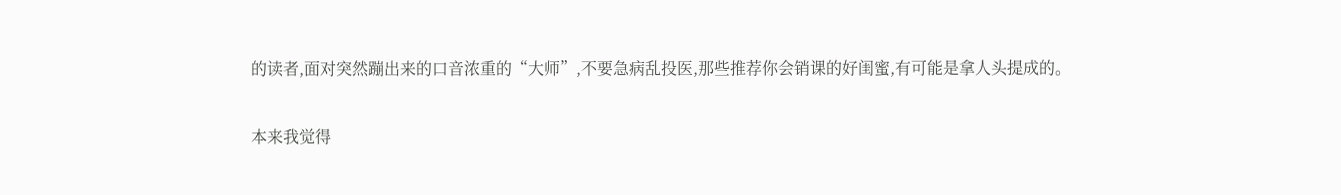的读者,面对突然蹦出来的口音浓重的“大师”,不要急病乱投医,那些推荐你会销课的好闺蜜,有可能是拿人头提成的。

本来我觉得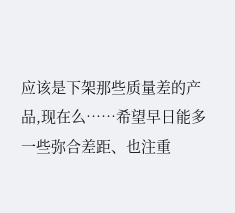应该是下架那些质量差的产品,现在么……希望早日能多一些弥合差距、也注重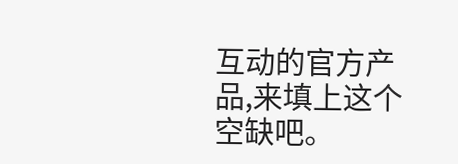互动的官方产品,来填上这个空缺吧。